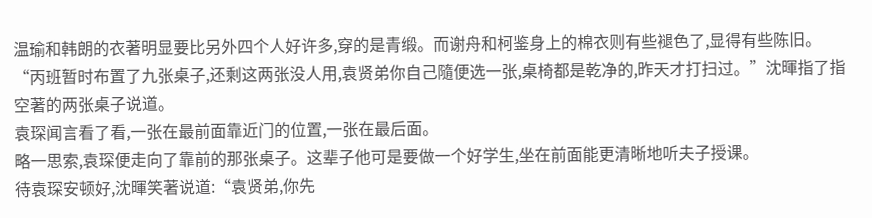温瑜和韩朗的衣著明显要比另外四个人好许多,穿的是青缎。而谢舟和柯鉴身上的棉衣则有些褪色了,显得有些陈旧。
“丙班暂时布置了九张桌子,还剩这两张没人用,袁贤弟你自己隨便选一张,桌椅都是乾净的,昨天才打扫过。”沈暉指了指空著的两张桌子说道。
袁琛闻言看了看,一张在最前面靠近门的位置,一张在最后面。
略一思索,袁琛便走向了靠前的那张桌子。这辈子他可是要做一个好学生,坐在前面能更清晰地听夫子授课。
待袁琛安顿好,沈暉笑著说道:“袁贤弟,你先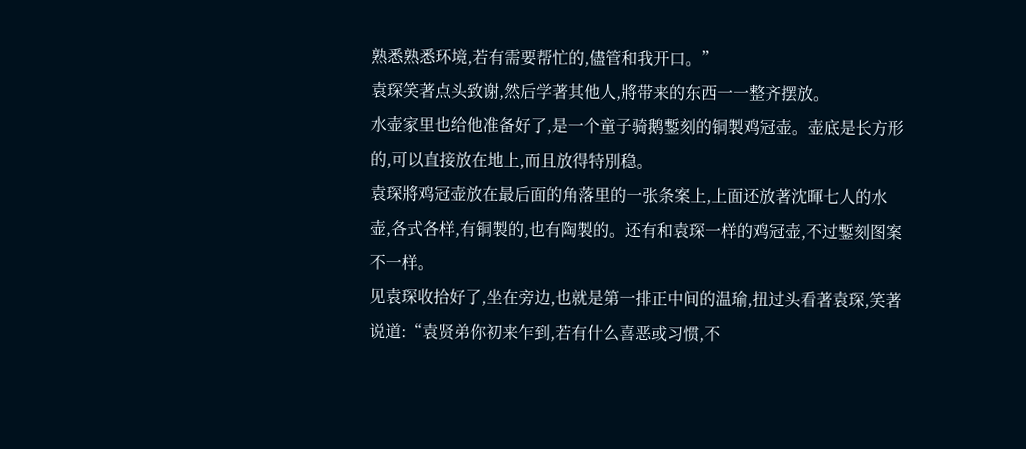熟悉熟悉环境,若有需要帮忙的,儘管和我开口。”
袁琛笑著点头致谢,然后学著其他人,將带来的东西一一整齐摆放。
水壶家里也给他准备好了,是一个童子骑鹅鏨刻的铜製鸡冠壶。壶底是长方形的,可以直接放在地上,而且放得特別稳。
袁琛將鸡冠壶放在最后面的角落里的一张条案上,上面还放著沈暉七人的水壶,各式各样,有铜製的,也有陶製的。还有和袁琛一样的鸡冠壶,不过鏨刻图案不一样。
见袁琛收拾好了,坐在旁边,也就是第一排正中间的温瑜,扭过头看著袁琛,笑著说道:“袁贤弟你初来乍到,若有什么喜恶或习惯,不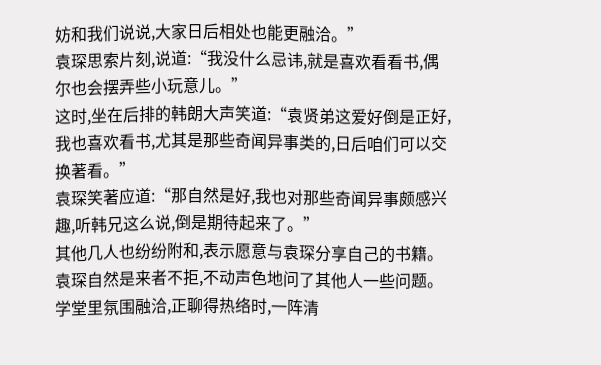妨和我们说说,大家日后相处也能更融洽。”
袁琛思索片刻,说道:“我没什么忌讳,就是喜欢看看书,偶尔也会摆弄些小玩意儿。”
这时,坐在后排的韩朗大声笑道:“袁贤弟这爱好倒是正好,我也喜欢看书,尤其是那些奇闻异事类的,日后咱们可以交换著看。”
袁琛笑著应道:“那自然是好,我也对那些奇闻异事颇感兴趣,听韩兄这么说,倒是期待起来了。”
其他几人也纷纷附和,表示愿意与袁琛分享自己的书籍。
袁琛自然是来者不拒,不动声色地问了其他人一些问题。
学堂里氛围融洽,正聊得热络时,一阵清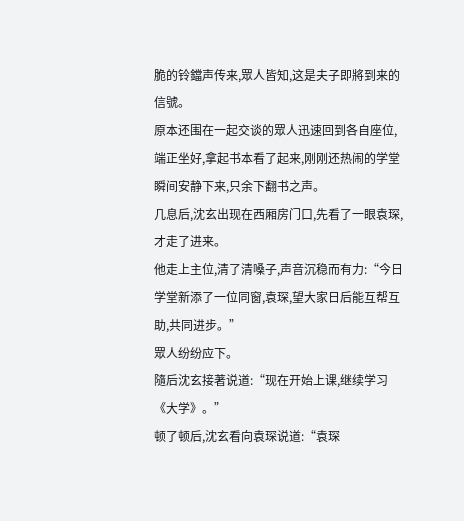脆的铃鐺声传来,眾人皆知,这是夫子即將到来的信號。
原本还围在一起交谈的眾人迅速回到各自座位,端正坐好,拿起书本看了起来,刚刚还热闹的学堂瞬间安静下来,只余下翻书之声。
几息后,沈玄出现在西厢房门口,先看了一眼袁琛,才走了进来。
他走上主位,清了清嗓子,声音沉稳而有力:“今日学堂新添了一位同窗,袁琛,望大家日后能互帮互助,共同进步。”
眾人纷纷应下。
隨后沈玄接著说道:“现在开始上课,继续学习《大学》。”
顿了顿后,沈玄看向袁琛说道:“袁琛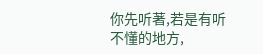你先听著,若是有听不懂的地方,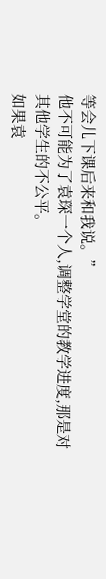等会儿下课后来和我说。”
他不可能为了袁琛一个人,调整学堂的教学进度,那是对其他学生的不公平。
如果袁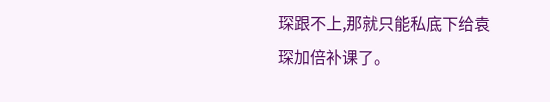琛跟不上,那就只能私底下给袁琛加倍补课了。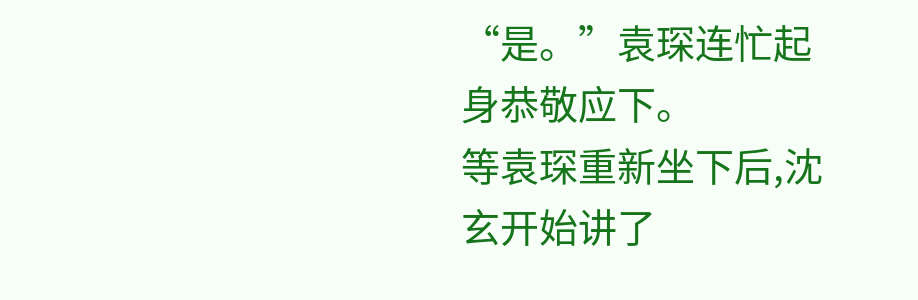“是。”袁琛连忙起身恭敬应下。
等袁琛重新坐下后,沈玄开始讲了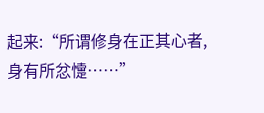起来:“所谓修身在正其心者,身有所忿懥……”